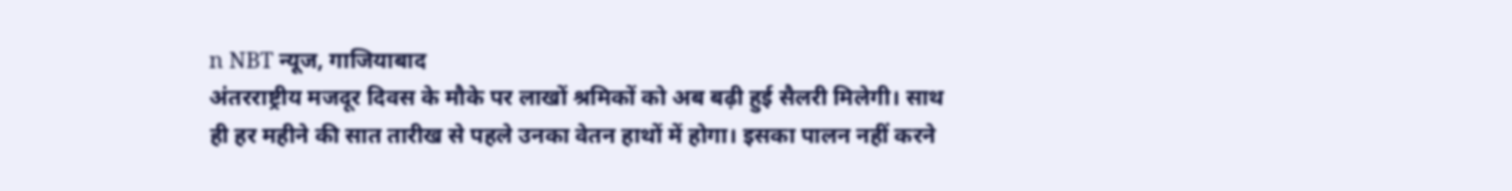n NBT न्यूज, गाजियाबाद
अंतरराष्ट्रीय मजदूर दिवस के मौके पर लाखों श्रमिकों को अब बढ़ी हुई सैलरी मिलेगी। साथ ही हर महीने की सात तारीख से पहले उनका वेतन हाथों में होगा। इसका पालन नहीं करने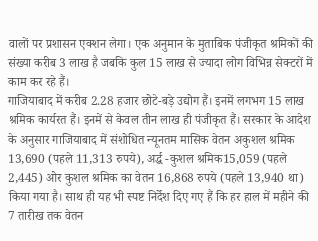वालों पर प्रशासन एक्शन लेगा। एक अनुमान के मुताबिक पंजीकृत श्रमिकों की संख्या करीब 3 लाख है जबकि कुल 15 लाख से ज्यादा लोग विभिन्न सेक्टरों में काम कर रहे हैं।
गाजियाबाद में करीब 2.28 हजार छोटे-बड़े उद्योग हैं। इनमें लगभग 15 लाख श्रमिक कार्यरत हैं। इनमें से केवल तीन लाख ही पंजीकृत हैं। सरकार के आदेश के अनुसार गाजियाबाद में संशोधित न्यूनतम मासिक वेतन अकुशल श्रमिक 13,690 (पहले 11,313 रुपये), अर्द्ध -कुशल श्रमिक15,059 (पहले 2,445) ओर कुशल श्रमिक का वेतन 16,868 रुपये (पहले 13,940 था) किया गया है। साथ ही यह भी स्पष्ट निर्देश दिए गए हैं कि हर हाल में महीने की 7 तारीख तक वेतन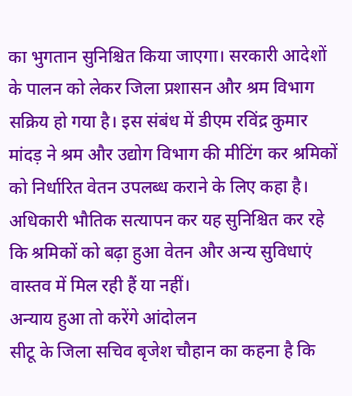का भुगतान सुनिश्चित किया जाएगा। सरकारी आदेशों के पालन को लेकर जिला प्रशासन और श्रम विभाग सक्रिय हो गया है। इस संबंध में डीएम रविंद्र कुमार मांदड़ ने श्रम और उद्योग विभाग की मीटिंग कर श्रमिकों को निर्धारित वेतन उपलब्ध कराने के लिए कहा है। अधिकारी भौतिक सत्यापन कर यह सुनिश्चित कर रहे कि श्रमिकों को बढ़ा हुआ वेतन और अन्य सुविधाएं वास्तव में मिल रही हैं या नहीं।
अन्याय हुआ तो करेंगे आंदोलन
सीटू के जिला सचिव बृजेश चौहान का कहना है कि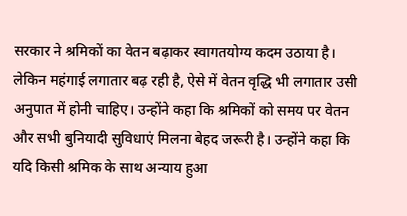सरकार ने श्रमिकों का वेतन बढ़ाकर स्वागतयोग्य कदम उठाया है। लेकिन महंगाई लगातार बढ़ रही है, ऐसे में वेतन वृद्धि भी लगातार उसी अनुपात में होनी चाहिए। उन्होंने कहा कि श्रमिकों को समय पर वेतन और सभी बुनियादी सुविधाएं मिलना बेहद जरूरी है। उन्होंने कहा कि यदि किसी श्रमिक के साथ अन्याय हुआ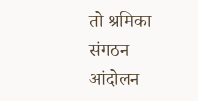तो श्रमिका संगठन आंदोलन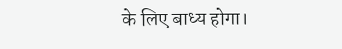के लिए बाध्य होगा।